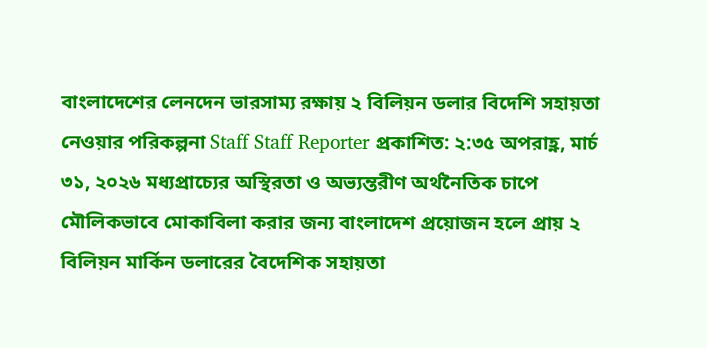বাংলাদেশের লেনদেন ভারসাম্য রক্ষায় ২ বিলিয়ন ডলার বিদেশি সহায়তা নেওয়ার পরিকল্পনা Staff Staff Reporter প্রকাশিত: ২:৩৫ অপরাহ্ণ, মার্চ ৩১, ২০২৬ মধ্যপ্রাচ্যের অস্থিরতা ও অভ্যন্তরীণ অর্থনৈতিক চাপে মৌলিকভাবে মোকাবিলা করার জন্য বাংলাদেশ প্রয়োজন হলে প্রায় ২ বিলিয়ন মার্কিন ডলারের বৈদেশিক সহায়তা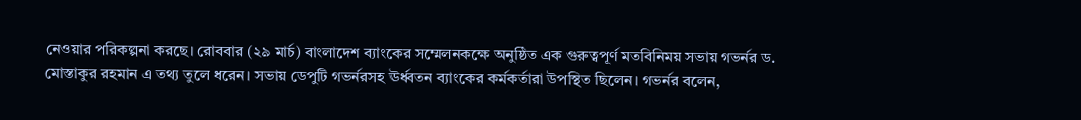নেওয়ার পরিকল্পনা করছে। রোববার (২৯ মার্চ) বাংলাদেশ ব্যাংকের সম্মেলনকক্ষে অনুষ্ঠিত এক গুরুত্বপূর্ণ মতবিনিময় সভায় গভর্নর ড. মোস্তাকুর রহমান এ তথ্য তুলে ধরেন। সভায় ডেপুটি গভর্নরসহ ঊর্ধ্বতন ব্যাংকের কর্মকর্তারা উপস্থিত ছিলেন। গভর্নর বলেন,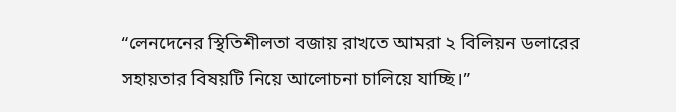“লেনদেনের স্থিতিশীলতা বজায় রাখতে আমরা ২ বিলিয়ন ডলারের সহায়তার বিষয়টি নিয়ে আলোচনা চালিয়ে যাচ্ছি।”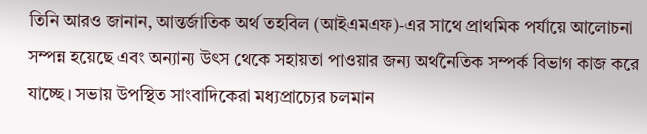তিনি আরও জানান, আন্তর্জাতিক অর্থ তহবিল (আইএমএফ)-এর সাথে প্রাথমিক পর্যায়ে আলোচনা সম্পন্ন হয়েছে এবং অন্যান্য উৎস থেকে সহায়তা পাওয়ার জন্য অর্থনৈতিক সম্পর্ক বিভাগ কাজ করে যাচ্ছে। সভায় উপস্থিত সাংবাদিকেরা মধ্যপ্রাচ্যের চলমান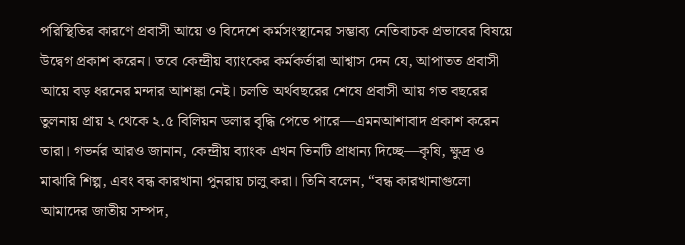পরিস্থিতির কারণে প্রবাসী আয়ে ও বিদেশে কর্মসংস্থানের সম্ভাব্য নেতিবাচক প্রভাবের বিষয়ে উদ্বেগ প্রকাশ করেন। তবে কেন্দ্রীয় ব্যাংকের কর্মকর্তারা আশ্বাস দেন যে, আপাতত প্রবাসী আয়ে বড় ধরনের মন্দার আশঙ্কা নেই। চলতি অর্থবছরের শেষে প্রবাসী আয় গত বছরের তুলনায় প্রায় ২ থেকে ২.৫ বিলিয়ন ডলার বৃদ্ধি পেতে পারে—এমনআশাবাদ প্রকাশ করেন তারা। গভর্নর আরও জানান, কেন্দ্রীয় ব্যাংক এখন তিনটি প্রাধান্য দিচ্ছে—কৃষি, ক্ষুদ্র ও মাঝারি শিল্প, এবং বন্ধ কারখানা পুনরায় চালু করা। তিনি বলেন, “বন্ধ কারখানাগুলো আমাদের জাতীয় সম্পদ,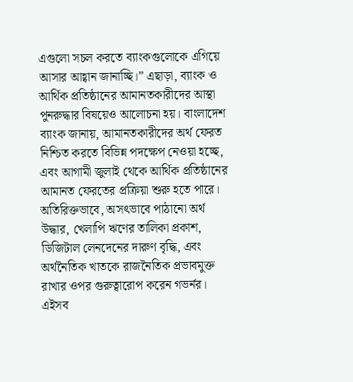এগুলো সচল করতে ব্যাংকগুলোকে এগিয়ে আসার আহ্বান জানাচ্ছি।” এছাড়া, ব্যাংক ও আর্থিক প্রতিষ্ঠানের আমানতকারীদের আস্থা পুনরুদ্ধার বিষয়েও আলোচনা হয়। বাংলাদেশ ব্যাংক জানায়, আমানতকারীদের অর্থ ফেরত নিশ্চিত করতে বিভিন্ন পদক্ষেপ নেওয়া হচ্ছে, এবং আগামী জুলাই থেকে আর্থিক প্রতিষ্ঠানের আমানত ফেরতের প্রক্রিয়া শুরু হতে পারে। অতিরিক্তভাবে, অসৎভাবে পাঠানো অর্থ উদ্ধার, খেলাপি ঋণের তালিকা প্রকাশ, ডিজিটাল লেনদেনের দারুণ বৃদ্ধি, এবং অর্থনৈতিক খাতকে রাজনৈতিক প্রভাবমুক্ত রাখার ওপর গুরুত্বারোপ করেন গভর্নর। এইসব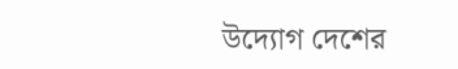উদ্যোগ দেশের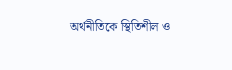অর্থনীতিকে স্থিতিশীল ও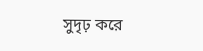সুদৃঢ় করে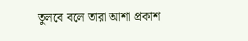তুলবে বলে তারা আশা প্রকাশ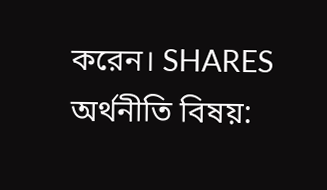করেন। SHARES অর্থনীতি বিষয়: